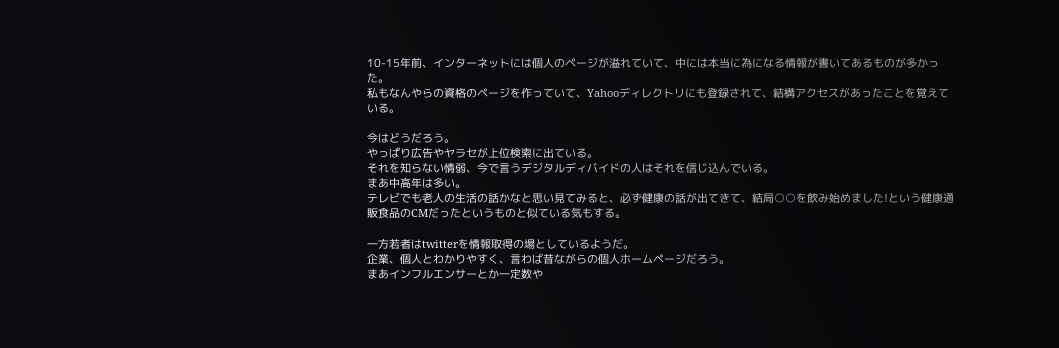10-15年前、インターネットには個人のページが溢れていて、中には本当に為になる情報が書いてあるものが多かった。
私もなんやらの資格のページを作っていて、Yahooディレクトリにも登録されて、結構アクセスがあったことを覚えている。

今はどうだろう。
やっぱり広告やヤラセが上位検索に出ている。
それを知らない情弱、今で言うデジタルディバイドの人はそれを信じ込んでいる。
まあ中高年は多い。
テレビでも老人の生活の話かなと思い見てみると、必ず健康の話が出てきて、結局○○を飲み始めました!という健康通販食品のCMだったというものと似ている気もする。

一方若者はtwitterを情報取得の場としているようだ。
企業、個人とわかりやすく、言わば昔ながらの個人ホームページだろう。
まあインフルエンサーとか一定数や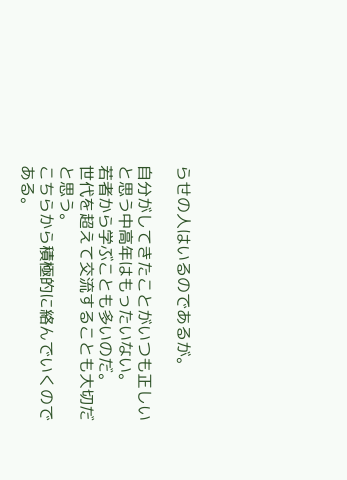らせの人はいるのであるが。

自分がしてきたことがいつも正しいと思う中高年はもったいない。
若者から学ぶことも多いのだ。
世代を超えて交流することも大切だと思う。
こちらから積極的に絡んでいくのである。